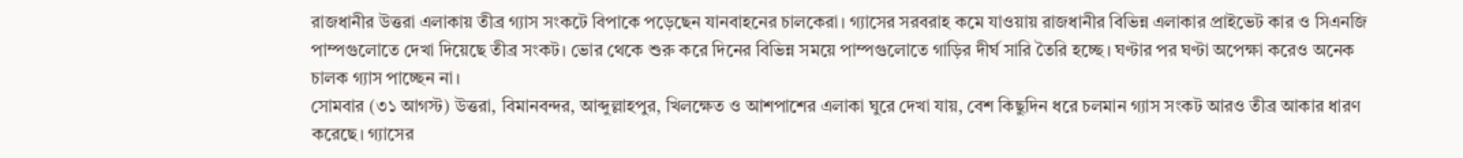রাজধানীর উত্তরা এলাকায় তীব্র গ্যাস সংকটে বিপাকে পড়েছেন যানবাহনের চালকেরা। গ্যাসের সরবরাহ কমে যাওয়ায় রাজধানীর বিভিন্ন এলাকার প্রাইভেট কার ও সিএনজি পাম্পগুলোতে দেখা দিয়েছে তীব্র সংকট। ভোর থেকে শুরু করে দিনের বিভিন্ন সময়ে পাম্পগুলোতে গাড়ির দীর্ঘ সারি তৈরি হচ্ছে। ঘণ্টার পর ঘণ্টা অপেক্ষা করেও অনেক চালক গ্যাস পাচ্ছেন না।
সোমবার (৩১ আগস্ট) উত্তরা, বিমানবন্দর, আব্দুল্লাহপুর, খিলক্ষেত ও আশপাশের এলাকা ঘুরে দেখা যায়, বেশ কিছুদিন ধরে চলমান গ্যাস সংকট আরও তীব্র আকার ধারণ করেছে। গ্যাসের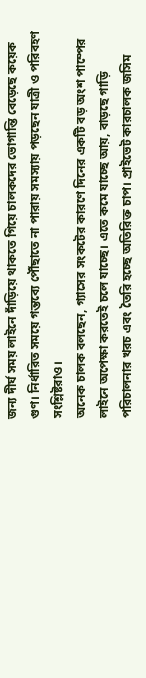জন্য দীর্ঘ সময় লাইনে দাঁড়িয়ে থাকতে গিয়ে চালকদের ভোগান্তি বেড়েছে কয়েক গুণ। নির্ধারিত সময়ে গন্তব্যে পৌঁছাতে না পারায় সমস্যায় পড়ছেন যাত্রী ও পরিবহণ সংশ্লিষ্টরাও।
অনেক চালক বলছেন, গ্যাসের সংকটের কারণে দিনের একটি বড় অংশ পাম্পের লাইনে অপেক্ষা করতেই চলে যাচ্ছে। এতে কমে যাচ্ছে আয়, বাড়ছে গাড়ি পরিচালনার খরচ এবং তৈরি হচ্ছে অতিরিক্ত চাপ। প্রাইভেট কারচালক জসিম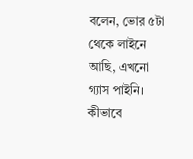বলেন, ভোর ৫টা থেকে লাইনে আছি, এখনো গ্যাস পাইনি। কীভাবে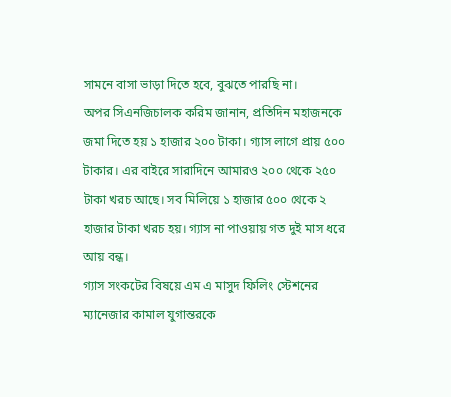সামনে বাসা ভাড়া দিতে হবে, বুঝতে পারছি না।
অপর সিএনজিচালক করিম জানান, প্রতিদিন মহাজনকে জমা দিতে হয় ১ হাজার ২০০ টাকা। গ্যাস লাগে প্রায় ৫০০ টাকার। এর বাইরে সারাদিনে আমারও ২০০ থেকে ২৫০ টাকা খরচ আছে। সব মিলিয়ে ১ হাজার ৫০০ থেকে ২ হাজার টাকা খরচ হয়। গ্যাস না পাওয়ায় গত দুই মাস ধরে আয় বন্ধ।
গ্যাস সংকটের বিষয়ে এম এ মাসুদ ফিলিং স্টেশনের ম্যানেজার কামাল যুগান্তরকে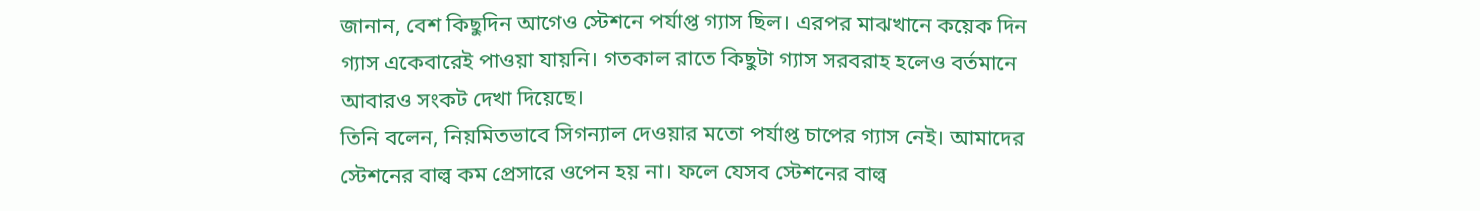জানান, বেশ কিছুদিন আগেও স্টেশনে পর্যাপ্ত গ্যাস ছিল। এরপর মাঝখানে কয়েক দিন গ্যাস একেবারেই পাওয়া যায়নি। গতকাল রাতে কিছুটা গ্যাস সরবরাহ হলেও বর্তমানে আবারও সংকট দেখা দিয়েছে।
তিনি বলেন, নিয়মিতভাবে সিগন্যাল দেওয়ার মতো পর্যাপ্ত চাপের গ্যাস নেই। আমাদের স্টেশনের বাল্ব কম প্রেসারে ওপেন হয় না। ফলে যেসব স্টেশনের বাল্ব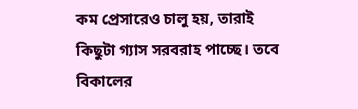কম প্রেসারেও চালু হয়, তারাই কিছুটা গ্যাস সরবরাহ পাচ্ছে। তবে বিকালের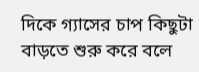দিকে গ্যাসের চাপ কিছুটা বাড়তে শুরু করে বলে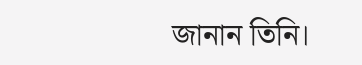জানান তিনি।